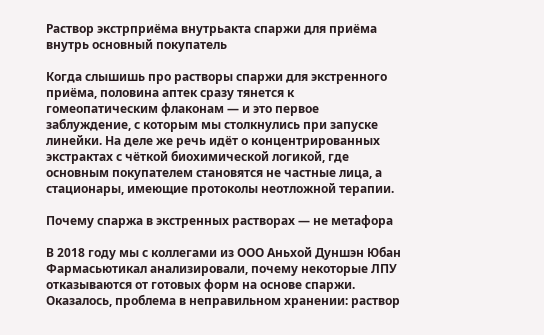Раствор экстрприёма внутрьакта спаржи для приёма внутрь основный покупатель

Когда слышишь про растворы спаржи для экстренного приёма, половина аптек сразу тянется к гомеопатическим флаконам — и это первое заблуждение, с которым мы столкнулись при запуске линейки. На деле же речь идёт о концентрированных экстрактах с чёткой биохимической логикой, где основным покупателем становятся не частные лица, а стационары, имеющие протоколы неотложной терапии.

Почему спаржа в экстренных растворах — не метафора

В 2018 году мы с коллегами из ООО Аньхой Дуншэн Юбан Фармасьютикал анализировали, почему некоторые ЛПУ отказываются от готовых форм на основе спаржи. Оказалось, проблема в неправильном хранении: раствор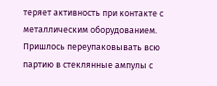теряет активность при контакте с металлическим оборудованием. Пришлось переупаковывать всю партию в стеклянные ампулы с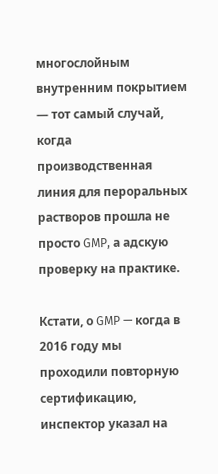многослойным внутренним покрытием — тот самый случай, когда производственная линия для пероральных растворов прошла не просто GMP, а адскую проверку на практике.

Кстати, о GMP — когда в 2016 году мы проходили повторную сертификацию, инспектор указал на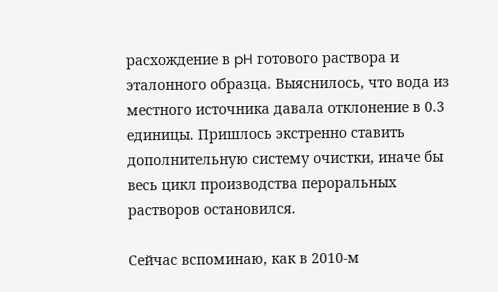расхождение в pH готового раствора и эталонного образца. Выяснилось, что вода из местного источника давала отклонение в 0.3 единицы. Пришлось экстренно ставить дополнительную систему очистки, иначе бы весь цикл производства пероральных растворов остановился.

Сейчас вспоминаю, как в 2010-м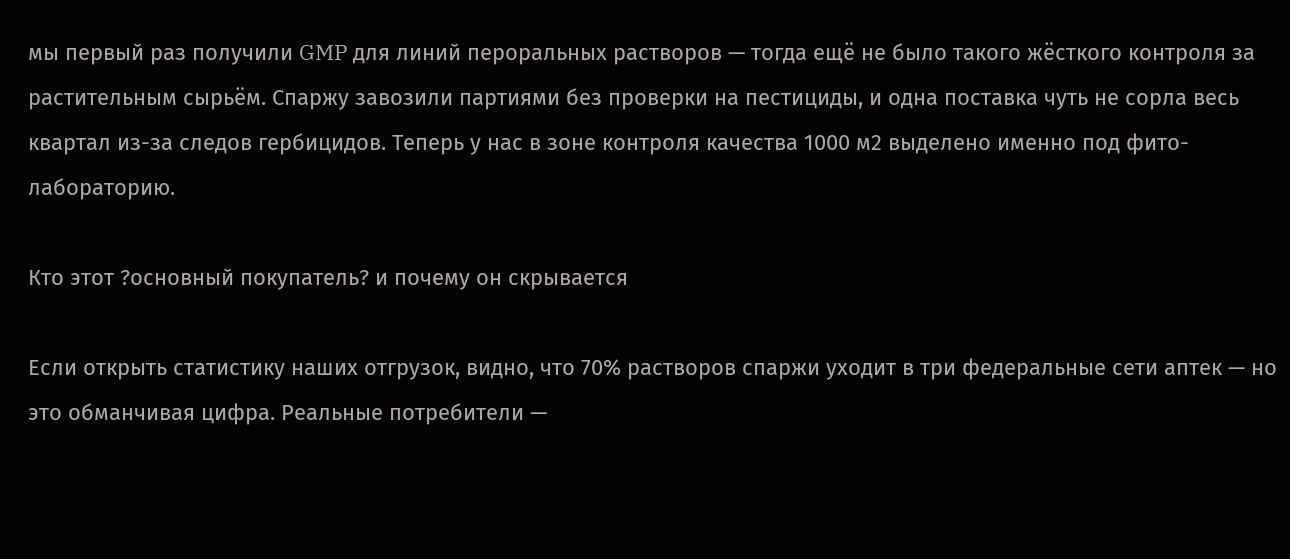мы первый раз получили GMP для линий пероральных растворов — тогда ещё не было такого жёсткого контроля за растительным сырьём. Спаржу завозили партиями без проверки на пестициды, и одна поставка чуть не сорла весь квартал из-за следов гербицидов. Теперь у нас в зоне контроля качества 1000 м2 выделено именно под фито-лабораторию.

Кто этот ?основный покупатель? и почему он скрывается

Если открыть статистику наших отгрузок, видно, что 70% растворов спаржи уходит в три федеральные сети аптек — но это обманчивая цифра. Реальные потребители —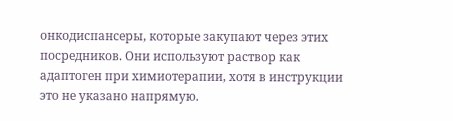онкодиспансеры, которые закупают через этих посредников. Они используют раствор как адаптоген при химиотерапии, хотя в инструкции это не указано напрямую.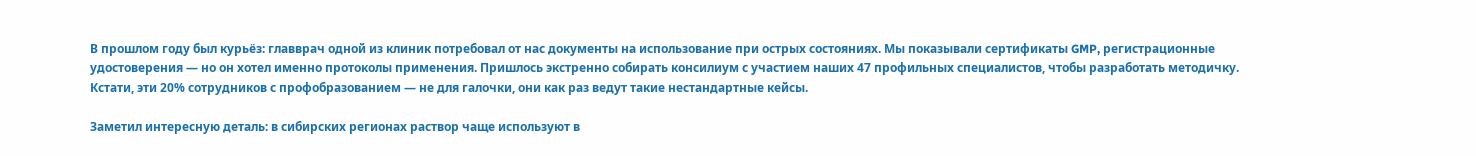В прошлом году был курьёз: главврач одной из клиник потребовал от нас документы на использование при острых состояниях. Мы показывали сертификаты GMP, регистрационные удостоверения — но он хотел именно протоколы применения. Пришлось экстренно собирать консилиум с участием наших 47 профильных специалистов, чтобы разработать методичку. Кстати, эти 20% сотрудников с профобразованием — не для галочки, они как раз ведут такие нестандартные кейсы.

Заметил интересную деталь: в сибирских регионах раствор чаще используют в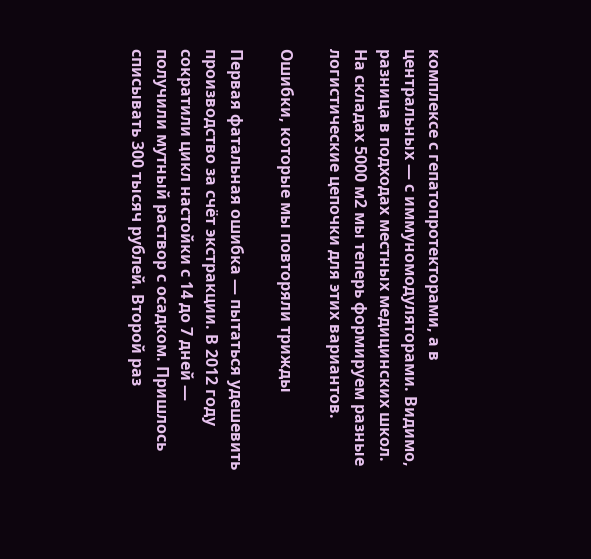комплексе с гепатопротекторами, а в центральных — с иммуномодуляторами. Видимо, разница в подходах местных медицинских школ. На складах 5000 м2 мы теперь формируем разные логистические цепочки для этих вариантов.

Ошибки, которые мы повторяли трижды

Первая фатальная ошибка — пытаться удешевить производство за счёт экстракции. В 2012 году сократили цикл настойки с 14 до 7 дней — получили мутный раствор с осадком. Пришлось списывать 300 тысяч рублей. Второй раз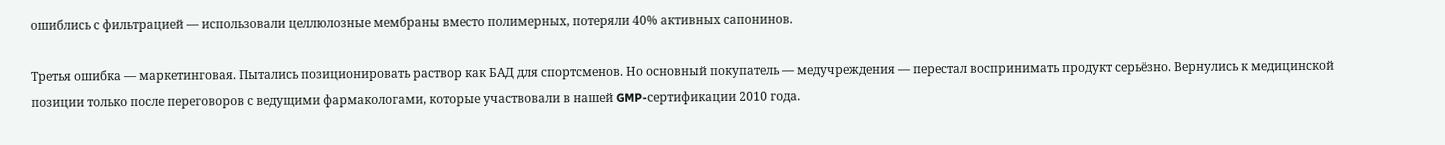ошиблись с фильтрацией — использовали целлюлозные мембраны вместо полимерных, потеряли 40% активных сапонинов.

Третья ошибка — маркетинговая. Пытались позиционировать раствор как БАД для спортсменов. Но основный покупатель — медучреждения — перестал воспринимать продукт серьёзно. Вернулись к медицинской позиции только после переговоров с ведущими фармакологами, которые участвовали в нашей GMP-сертификации 2010 года.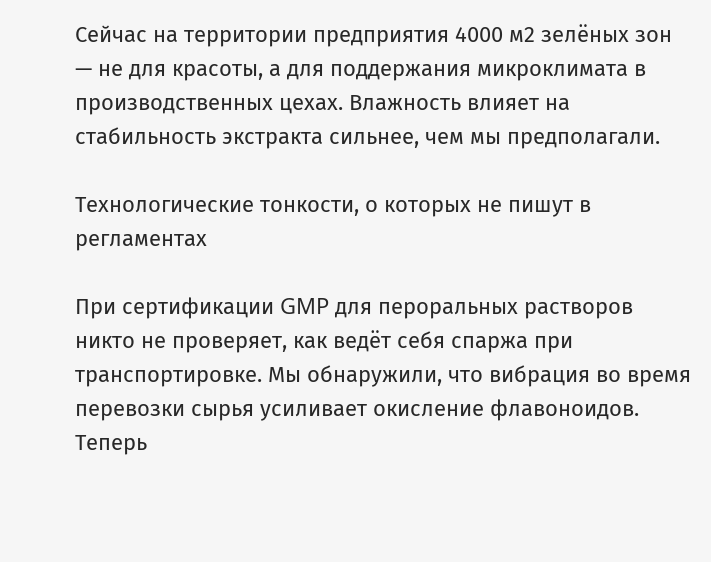Сейчас на территории предприятия 4000 м2 зелёных зон — не для красоты, а для поддержания микроклимата в производственных цехах. Влажность влияет на стабильность экстракта сильнее, чем мы предполагали.

Технологические тонкости, о которых не пишут в регламентах

При сертификации GMP для пероральных растворов никто не проверяет, как ведёт себя спаржа при транспортировке. Мы обнаружили, что вибрация во время перевозки сырья усиливает окисление флавоноидов. Теперь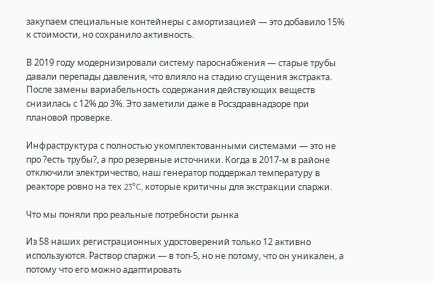закупаем специальные контейнеры с амортизацией — это добавило 15% к стоимости, но сохранило активность.

В 2019 году модернизировали систему пароснабжения — старые трубы давали перепады давления, что влияло на стадию сгущения экстракта. После замены вариабельность содержания действующих веществ снизилась с 12% до 3%. Это заметили даже в Росздравнадзоре при плановой проверке.

Инфраструктура с полностью укомплектованными системами — это не про ?есть трубы?, а про резервные источники. Когда в 2017-м в районе отключили электричество, наш генератор поддержал температуру в реакторе ровно на тех 23°C, которые критичны для экстракции спаржи.

Что мы поняли про реальные потребности рынка

Из 58 наших регистрационных удостоверений только 12 активно используются. Раствор спаржи — в топ-5, но не потому, что он уникален, а потому что его можно адаптировать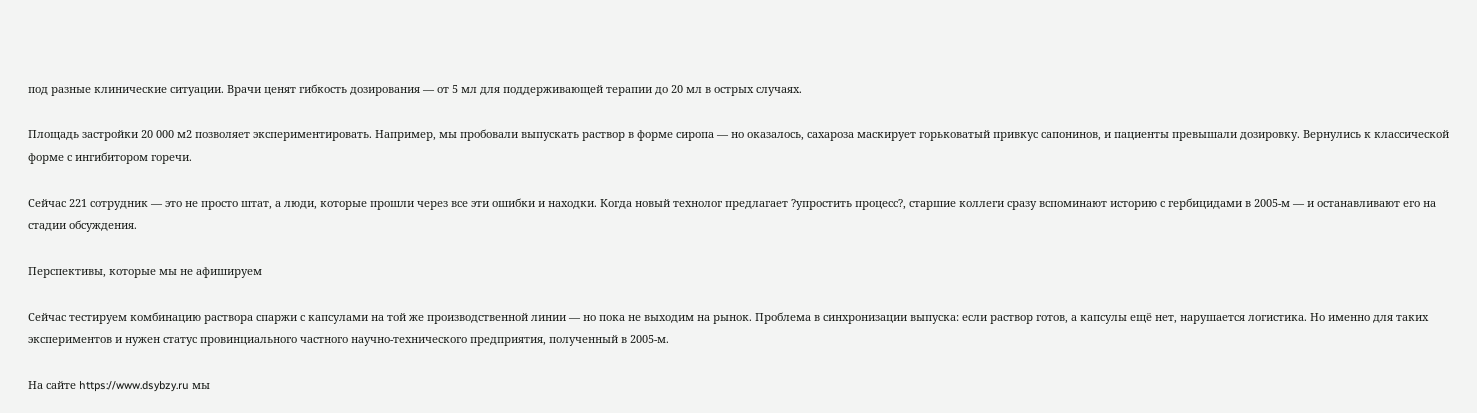под разные клинические ситуации. Врачи ценят гибкость дозирования — от 5 мл для поддерживающей терапии до 20 мл в острых случаях.

Площадь застройки 20 000 м2 позволяет экспериментировать. Например, мы пробовали выпускать раствор в форме сиропа — но оказалось, сахароза маскирует горьковатый привкус сапонинов, и пациенты превышали дозировку. Вернулись к классической форме с ингибитором горечи.

Сейчас 221 сотрудник — это не просто штат, а люди, которые прошли через все эти ошибки и находки. Когда новый технолог предлагает ?упростить процесс?, старшие коллеги сразу вспоминают историю с гербицидами в 2005-м — и останавливают его на стадии обсуждения.

Перспективы, которые мы не афишируем

Сейчас тестируем комбинацию раствора спаржи с капсулами на той же производственной линии — но пока не выходим на рынок. Проблема в синхронизации выпуска: если раствор готов, а капсулы ещё нет, нарушается логистика. Но именно для таких экспериментов и нужен статус провинциального частного научно-технического предприятия, полученный в 2005-м.

На сайте https://www.dsybzy.ru мы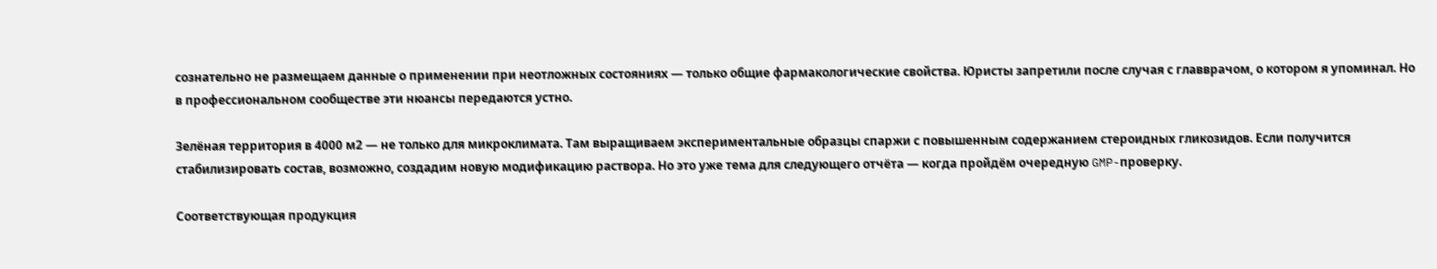сознательно не размещаем данные о применении при неотложных состояниях — только общие фармакологические свойства. Юристы запретили после случая с главврачом, о котором я упоминал. Но в профессиональном сообществе эти нюансы передаются устно.

Зелёная территория в 4000 м2 — не только для микроклимата. Там выращиваем экспериментальные образцы спаржи с повышенным содержанием стероидных гликозидов. Если получится стабилизировать состав, возможно, создадим новую модификацию раствора. Но это уже тема для следующего отчёта — когда пройдём очередную GMP-проверку.

Соответствующая продукция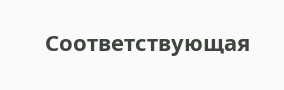Соответствующая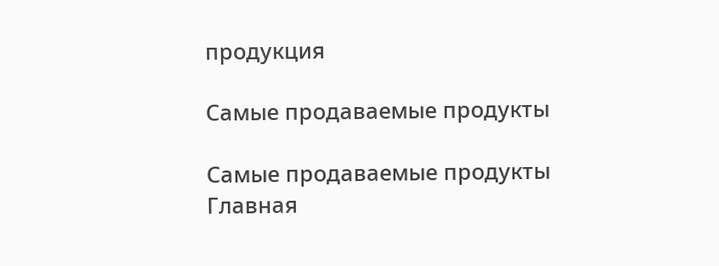продукция

Самые продаваемые продукты

Самые продаваемые продукты
Главная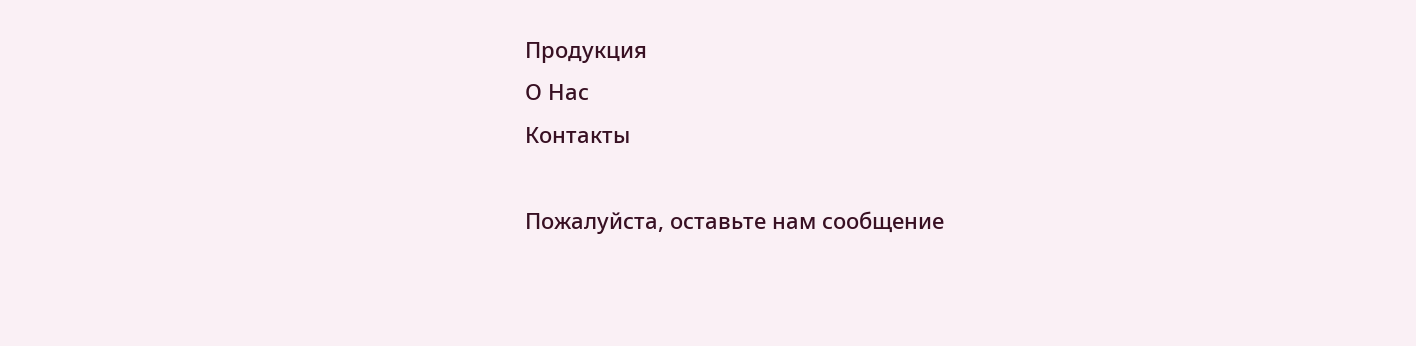Продукция
О Нас
Контакты

Пожалуйста, оставьте нам сообщение